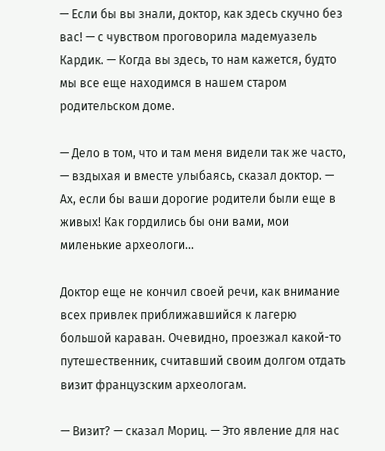— Если бы вы знали, доктор, как здесь скучно без вас! — с чувством проговорила мадемуазель Кардик. — Когда вы здесь, то нам кажется, будто мы все еще находимся в нашем старом родительском доме.

— Дело в том, что и там меня видели так же часто, — вздыхая и вместе улыбаясь, сказал доктор. — Ах, если бы ваши дорогие родители были еще в живых! Как гордились бы они вами, мои миленькие археологи…

Доктор еще не кончил своей речи, как внимание всех привлек приближавшийся к лагерю большой караван. Очевидно, проезжал какой-то путешественник, считавший своим долгом отдать визит французским археологам.

— Визит? — сказал Мориц. — Это явление для нас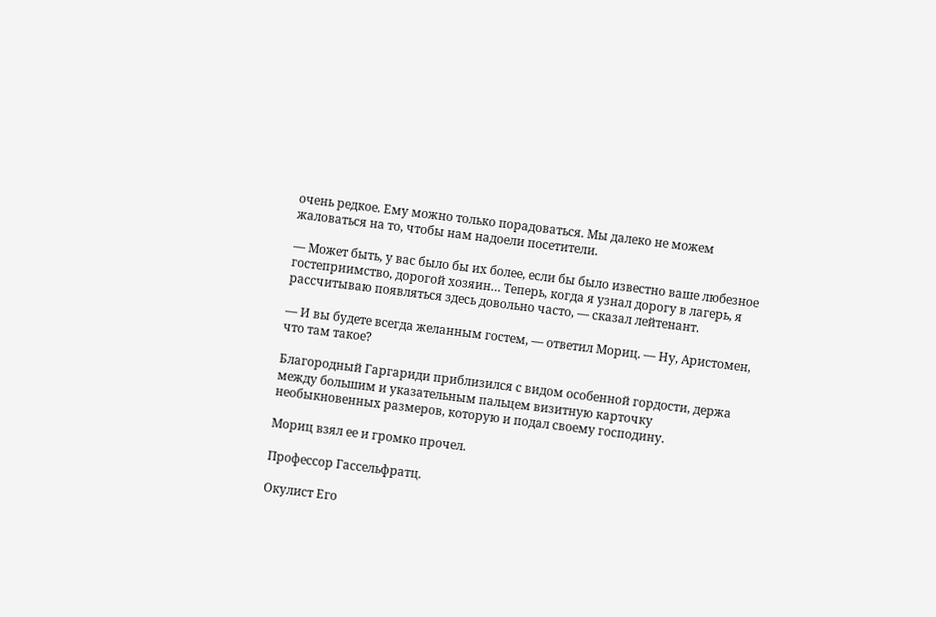очень редкое. Ему можно только порадоваться. Мы далеко не можем жаловаться на то, чтобы нам надоели посетители.

— Может быть, у вас было бы их более, если бы было известно ваше любезное гостеприимство, дорогой хозяин… Теперь, когда я узнал дорогу в лагерь, я рассчитываю появляться здесь довольно часто, — сказал лейтенант.

— И вы будете всегда желанным гостем, — ответил Мориц. — Ну, Аристомен, что там такое?

Благородный Гаргариди приблизился с видом особенной гордости, держа между большим и указательным пальцем визитную карточку необыкновенных размеров, которую и подал своему господину.

Мориц взял ее и громко прочел.

Профессор Гассельфратц.

Окулист Его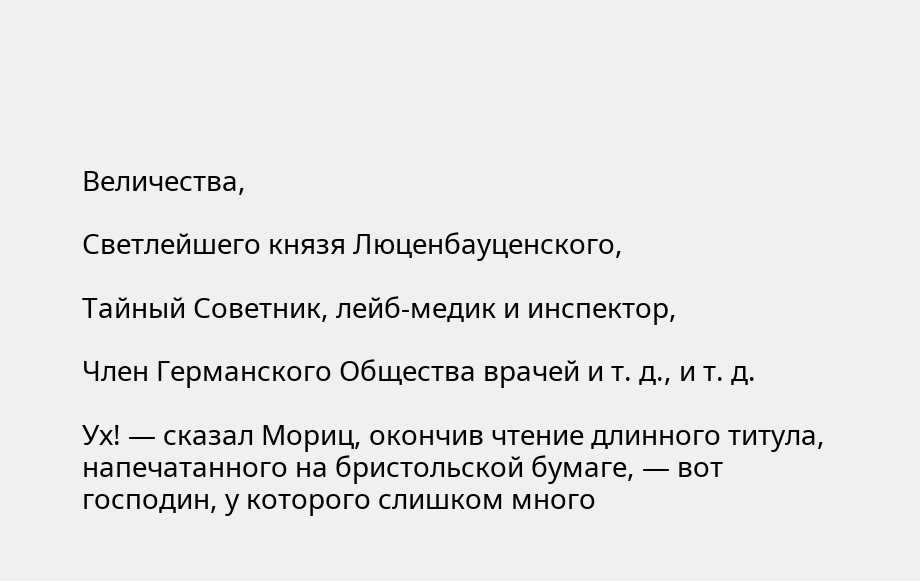Величества,

Светлейшего князя Люценбауценского,

Тайный Советник, лейб-медик и инспектор,

Член Германского Общества врачей и т. д., и т. д.

Ух! — сказал Мориц, окончив чтение длинного титула, напечатанного на бристольской бумаге, — вот господин, у которого слишком много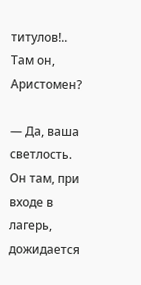титулов!.. Там он, Аристомен?

— Да, ваша светлость. Он там, при входе в лагерь, дожидается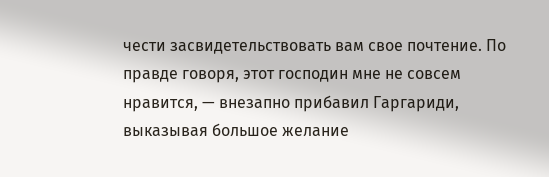чести засвидетельствовать вам свое почтение. По правде говоря, этот господин мне не совсем нравится, — внезапно прибавил Гаргариди, выказывая большое желание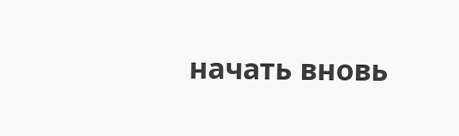начать вновь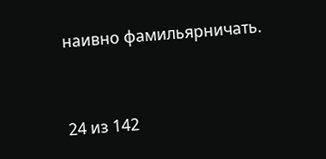наивно фамильярничать.



24 из 142